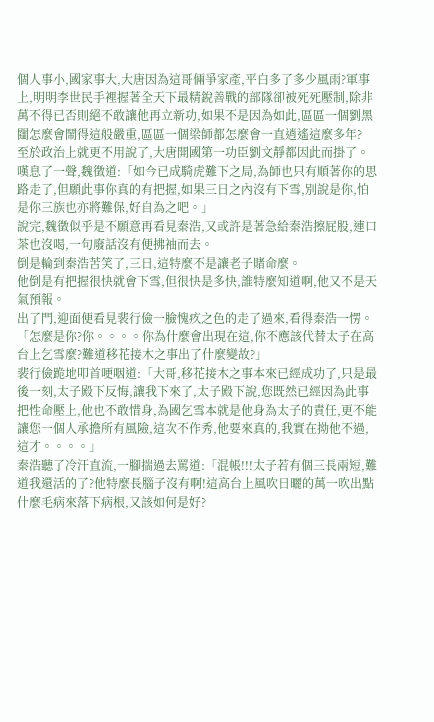個人事小,國家事大,大唐因為這哥倆爭家產,平白多了多少風雨?軍事上,明明李世民手裡握著全天下最精銳善戰的部隊卻被死死壓制,除非萬不得已否則絕不敢讓他再立新功,如果不是因為如此,區區一個劉黑闥怎麼會鬧得這般嚴重,區區一個梁師都怎麼會一直逍遙這麼多年?
至於政治上就更不用說了,大唐開國第一功臣劉文靜都因此而掛了。
嘆息了一聲,魏徵道:「如今已成騎虎難下之局,為師也只有順著你的思路走了,但願此事你真的有把握,如果三日之內沒有下雪,別說是你,怕是你三族也亦將難保,好自為之吧。」
說完,魏徵似乎是不願意再看見秦浩,又或許是著急給秦浩擦屁股,連口茶也沒喝,一句廢話沒有便拂袖而去。
倒是輪到秦浩苦笑了,三日,這特麼不是讓老子賭命麼。
他倒是有把握很快就會下雪,但很快是多快,誰特麼知道啊,他又不是天氣預報。
出了門,迎面便看見裴行儉一臉愧疚之色的走了過來,看得秦浩一愣。
「怎麼是你?你。。。。你為什麼會出現在這,你不應該代替太子在高台上乞雪麼?難道移花接木之事出了什麼變故?」
裴行儉跪地叩首哽咽道:「大哥,移花接木之事本來已經成功了,只是最後一刻,太子殿下反悔,讓我下來了,太子殿下說,您既然已經因為此事把性命壓上,他也不敢惜身,為國乞雪本就是他身為太子的責任,更不能讓您一個人承擔所有風險,這次不作秀,他要來真的,我實在拗他不過,這才。。。。」
秦浩聽了冷汗直流,一腳揣過去罵道:「混帳!!!太子若有個三長兩短,難道我還活的了?他特麼長腦子沒有啊!這高台上風吹日曬的萬一吹出點什麼毛病來落下病根,又該如何是好?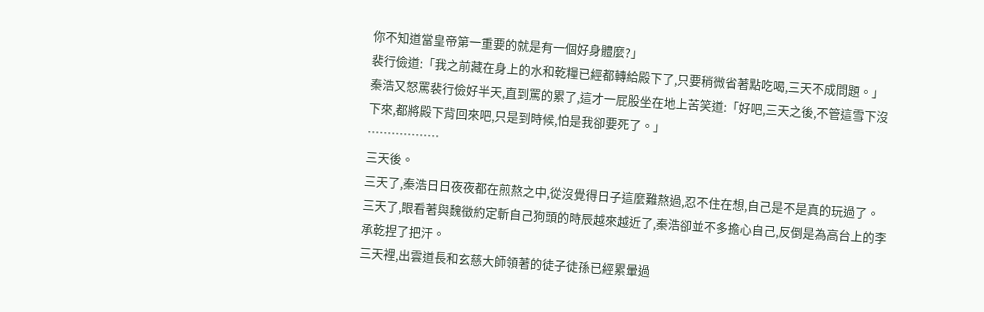你不知道當皇帝第一重要的就是有一個好身體麼?」
裴行儉道:「我之前藏在身上的水和乾糧已經都轉給殿下了,只要稍微省著點吃喝,三天不成問題。」
秦浩又怒罵裴行儉好半天,直到罵的累了,這才一屁股坐在地上苦笑道:「好吧,三天之後,不管這雪下沒下來,都將殿下背回來吧,只是到時候,怕是我卻要死了。」
………………
三天後。
三天了,秦浩日日夜夜都在煎熬之中,從沒覺得日子這麼難熬過,忍不住在想,自己是不是真的玩過了。
三天了,眼看著與魏徵約定斬自己狗頭的時辰越來越近了,秦浩卻並不多擔心自己,反倒是為高台上的李承乾捏了把汗。
三天裡,出雲道長和玄慈大師領著的徒子徒孫已經累暈過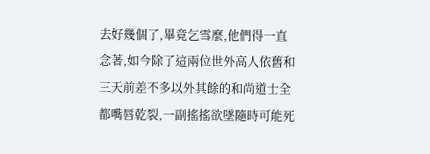去好幾個了,畢竟乞雪麼,他們得一直念著,如今除了這兩位世外高人依舊和三天前差不多以外其餘的和尚道士全都嘴唇乾裂,一副搖搖欲墜隨時可能死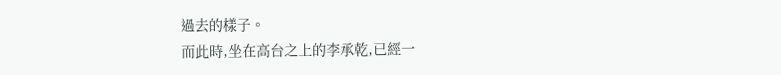過去的樣子。
而此時,坐在高台之上的李承乾,已經一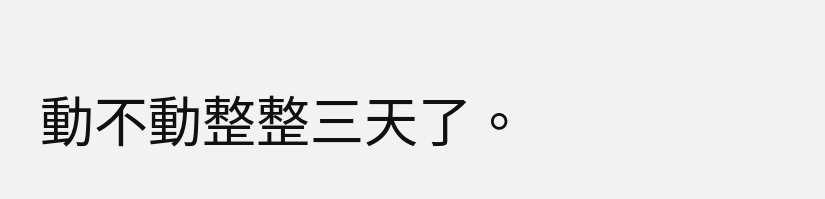動不動整整三天了。